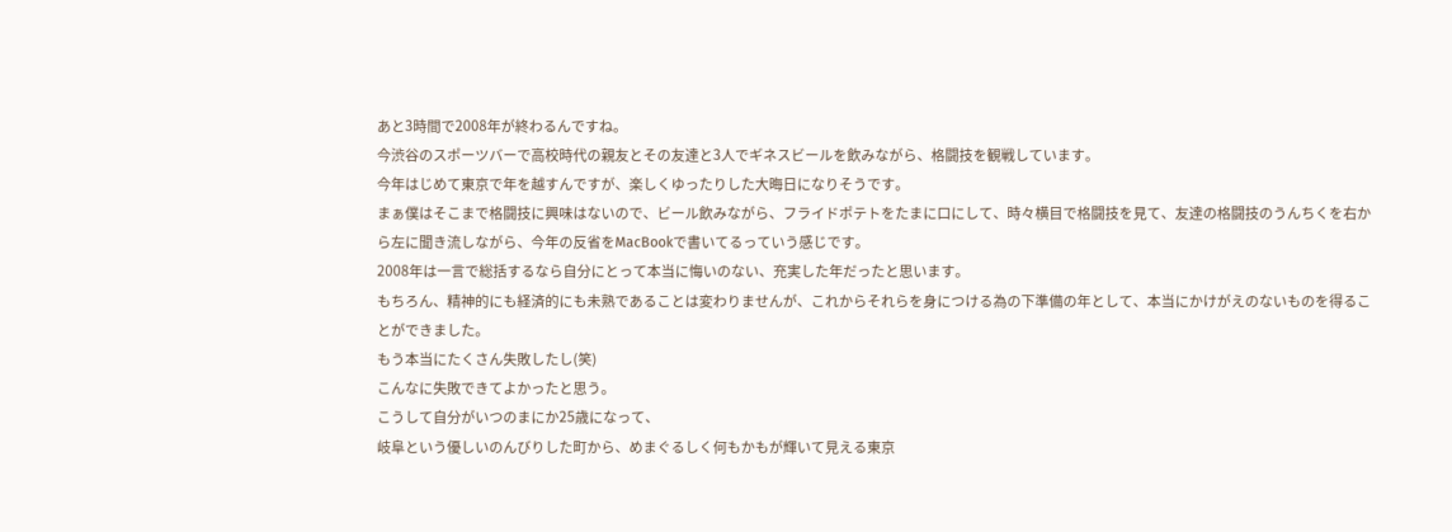あと3時間で2008年が終わるんですね。
今渋谷のスポーツバーで高校時代の親友とその友達と3人でギネスビールを飲みながら、格闘技を観戦しています。
今年はじめて東京で年を越すんですが、楽しくゆったりした大晦日になりそうです。
まぁ僕はそこまで格闘技に興味はないので、ビール飲みながら、フライドポテトをたまに口にして、時々横目で格闘技を見て、友達の格闘技のうんちくを右から左に聞き流しながら、今年の反省をMacBookで書いてるっていう感じです。
2008年は一言で総括するなら自分にとって本当に悔いのない、充実した年だったと思います。
もちろん、精神的にも経済的にも未熟であることは変わりませんが、これからそれらを身につける為の下準備の年として、本当にかけがえのないものを得ることができました。
もう本当にたくさん失敗したし(笑)
こんなに失敗できてよかったと思う。
こうして自分がいつのまにか25歳になって、
岐阜という優しいのんびりした町から、めまぐるしく何もかもが輝いて見える東京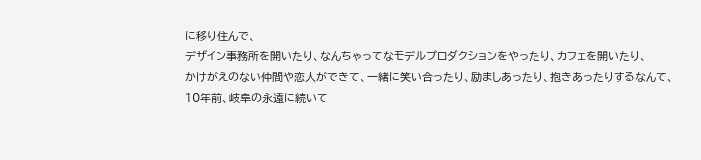に移り住んで、
デザイン事務所を開いたり、なんちゃってなモデルプロダクションをやったり、カフェを開いたり、
かけがえのない仲間や恋人ができて、一緒に笑い合ったり、励ましあったり、抱きあったりするなんて、
10年前、岐阜の永遠に続いて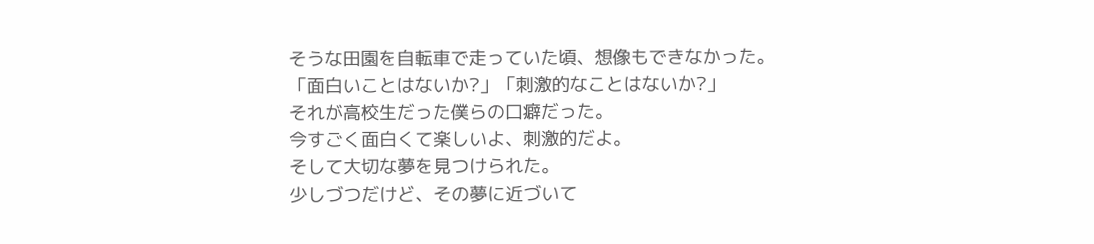そうな田園を自転車で走っていた頃、想像もできなかった。
「面白いことはないか?」「刺激的なことはないか?」
それが高校生だった僕らの口癖だった。
今すごく面白くて楽しいよ、刺激的だよ。
そして大切な夢を見つけられた。
少しづつだけど、その夢に近づいて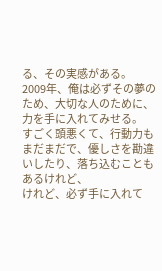る、その実感がある。
2009年、俺は必ずその夢のため、大切な人のために、力を手に入れてみせる。
すごく頭悪くて、行動力もまだまだで、優しさを勘違いしたり、落ち込むこともあるけれど、
けれど、必ず手に入れて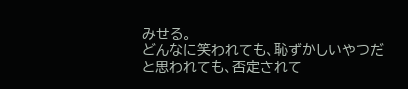みせる。
どんなに笑われても、恥ずかしいやつだと思われても、否定されて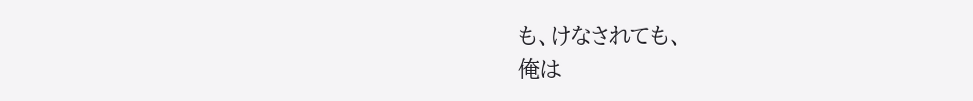も、けなされても、
俺は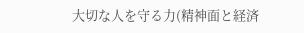大切な人を守る力(精神面と経済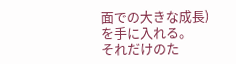面での大きな成長)を手に入れる。
それだけのた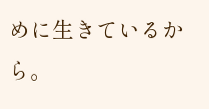めに生きているから。